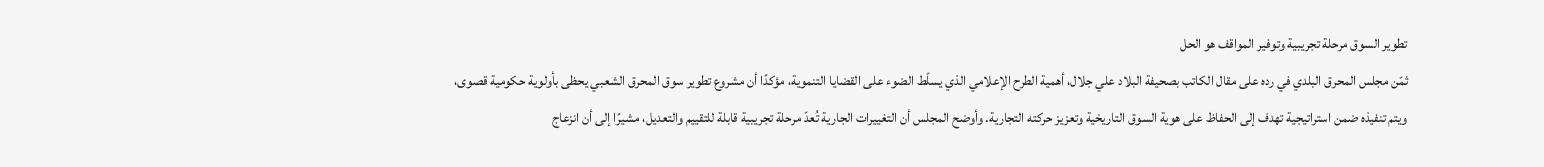تطوير السوق مرحلة تجريبية وتوفير المواقف هو الحل
ثمّن مجلس المحرق البلدي في رده على مقال الكاتب بصحيفة البلاد علي جلال، أهمية الطرح الإعلامي الذي يسلّط الضوء على القضايا التنموية، مؤكدًا أن مشروع تطوير سوق المحرق الشعبي يحظى بأولوية حكومية قصوى، ويتم تنفيذه ضمن استراتيجية تهدف إلى الحفاظ على هوية السوق التاريخية وتعزيز حركته التجارية. وأوضح المجلس أن التغييرات الجارية تُعدّ مرحلة تجريبية قابلة للتقييم والتعديل، مشيرًا إلى أن انزعاج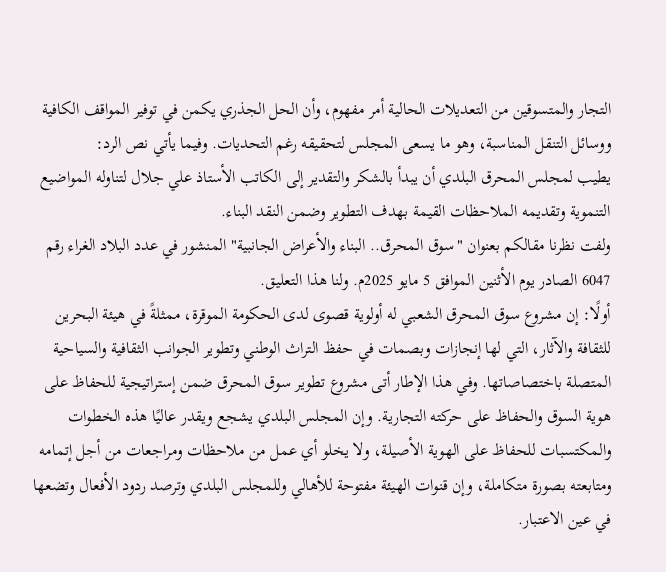التجار والمتسوقين من التعديلات الحالية أمر مفهوم، وأن الحل الجذري يكمن في توفير المواقف الكافية ووسائل التنقل المناسبة، وهو ما يسعى المجلس لتحقيقه رغم التحديات. وفيما يأتي نص الرد:
يطيب لمجلس المحرق البلدي أن يبدأ بالشكر والتقدير إلى الكاتب الأستاذ علي جلال لتناوله المواضيع التنموية وتقديمه الملاحظات القيمة بهدف التطوير وضمن النقد البناء.
ولفت نظرنا مقالكم بعنوان "سوق المحرق.. البناء والأعراض الجانبية" المنشور في عدد البلاد الغراء رقم 6047 الصادر يوم الأثنين الموافق 5 مايو 2025م. ولنا هذا التعليق.
أولًا: إن مشروع سوق المحرق الشعبي له أولوية قصوى لدى الحكومة الموقرة، ممثلةً في هيئة البحرين للثقافة والآثار، التي لها إنجازات وبصمات في حفظ التراث الوطني وتطوير الجوانب الثقافية والسياحية المتصلة باختصاصاتها. وفي هذا الإطار أتى مشروع تطوير سوق المحرق ضمن إستراتيجية للحفاظ على هوية السوق والحفاظ على حركته التجارية. وإن المجلس البلدي يشجع ويقدر عاليًا هذه الخطوات والمكتسبات للحفاظ على الهوية الأصيلة، ولا يخلو أي عمل من ملاحظات ومراجعات من أجل إتمامه ومتابعته بصورة متكاملة، وإن قنوات الهيئة مفتوحة للأهالي وللمجلس البلدي وترصد ردود الأفعال وتضعها في عين الاعتبار.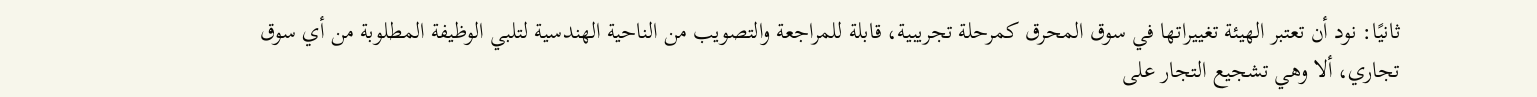ثانيًا: نود أن تعتبر الهيئة تغييراتها في سوق المحرق كمرحلة تجريبية، قابلة للمراجعة والتصويب من الناحية الهندسية لتلبي الوظيفة المطلوبة من أي سوق تجاري، ألا وهي تشجيع التجار على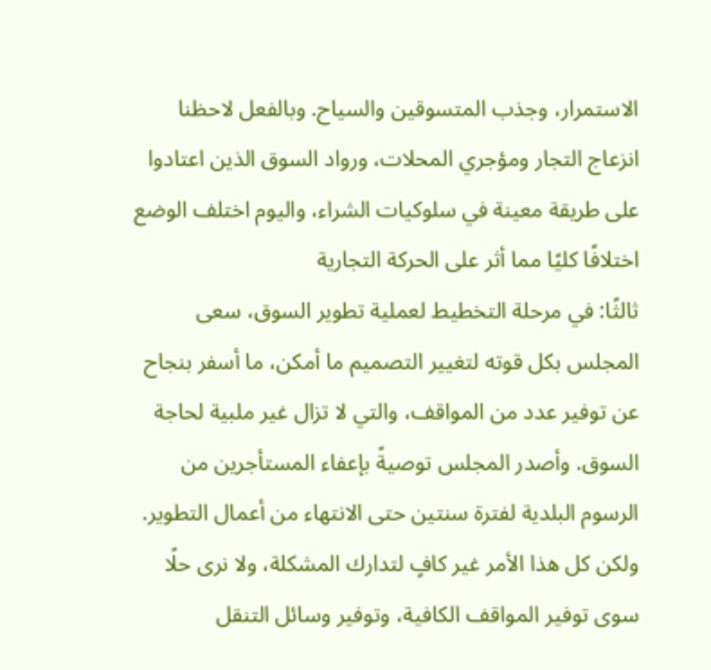الاستمرار، وجذب المتسوقين والسياح. وبالفعل لاحظنا انزعاج التجار ومؤجري المحلات، ورواد السوق الذين اعتادوا على طريقة معينة في سلوكيات الشراء، واليوم اختلف الوضع اختلافًا كليًا مما أثر على الحركة التجارية
ثالثًا: في مرحلة التخطيط لعملية تطوير السوق، سعى المجلس بكل قوته لتغيير التصميم ما أمكن، ما أسفر بنجاح عن توفير عدد من المواقف، والتي لا تزال غير ملبية لحاجة السوق. وأصدر المجلس توصيةً بإعفاء المستأجرين من الرسوم البلدية لفترة سنتين حتى الانتهاء من أعمال التطوير. ولكن كل هذا الأمر غير كافٍ لتدارك المشكلة، ولا نرى حلًا سوى توفير المواقف الكافية، وتوفير وسائل التنقل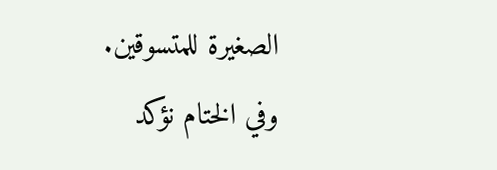الصغيرة للمتسوقين.
وفي الختام نؤكد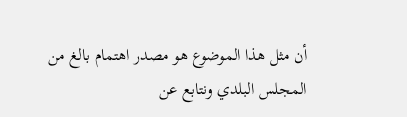أن مثل هذا الموضوع هو مصدر اهتمام بالغ من المجلس البلدي ونتابع عن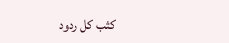كثب كل ردود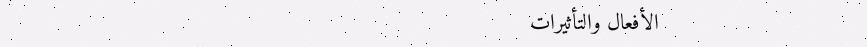الأفعال والتأثيرات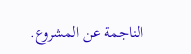الناجمة عن المشروع.